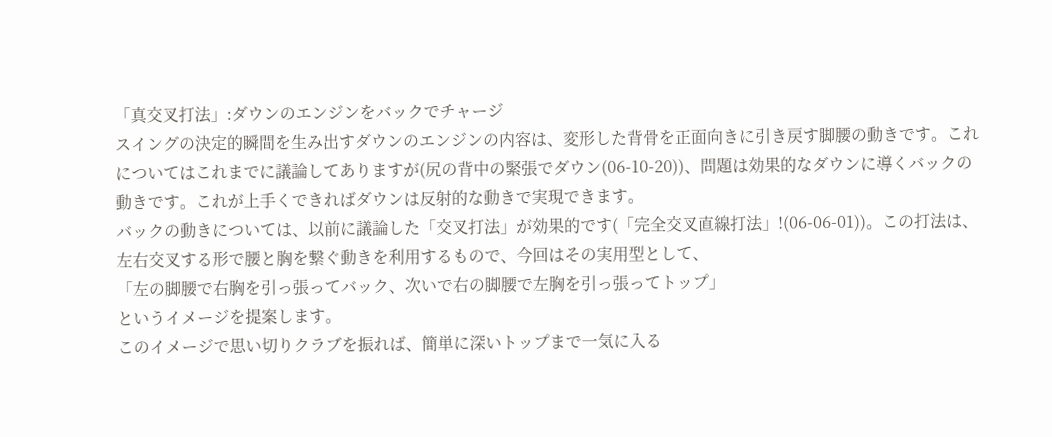「真交叉打法」:ダウンのエンジンをバックでチャージ
スイングの決定的瞬間を生み出すダウンのエンジンの内容は、変形した背骨を正面向きに引き戻す脚腰の動きです。これについてはこれまでに議論してありますが(尻の背中の緊張でダウン(06-10-20))、問題は効果的なダウンに導くバックの動きです。これが上手くできればダウンは反射的な動きで実現できます。
バックの動きについては、以前に議論した「交叉打法」が効果的です(「完全交叉直線打法」!(06-06-01))。この打法は、左右交叉する形で腰と胸を繋ぐ動きを利用するもので、今回はその実用型として、
「左の脚腰で右胸を引っ張ってバック、次いで右の脚腰で左胸を引っ張ってトップ」
というイメージを提案します。
このイメージで思い切りクラブを振れば、簡単に深いトップまで一気に入る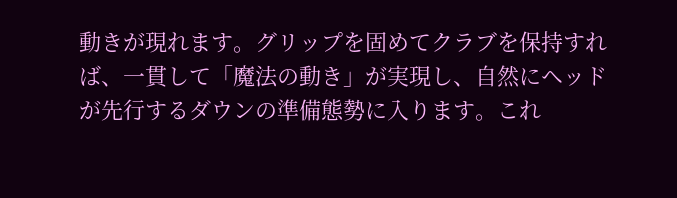動きが現れます。グリップを固めてクラブを保持すれば、一貫して「魔法の動き」が実現し、自然にヘッドが先行するダウンの準備態勢に入ります。これ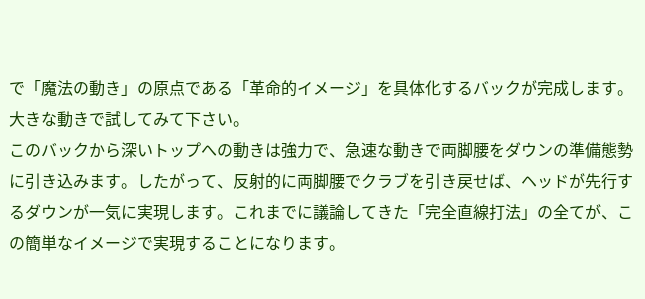で「魔法の動き」の原点である「革命的イメージ」を具体化するバックが完成します。大きな動きで試してみて下さい。
このバックから深いトップへの動きは強力で、急速な動きで両脚腰をダウンの準備態勢に引き込みます。したがって、反射的に両脚腰でクラブを引き戻せば、ヘッドが先行するダウンが一気に実現します。これまでに議論してきた「完全直線打法」の全てが、この簡単なイメージで実現することになります。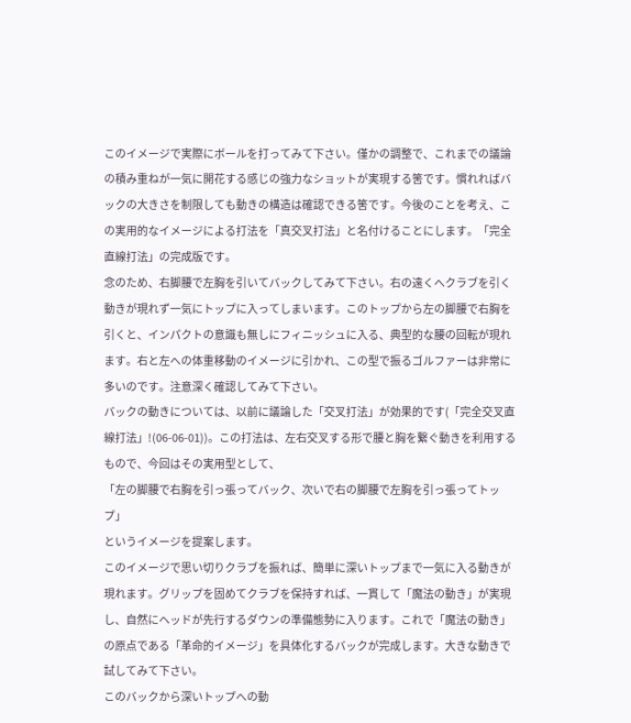このイメージで実際にボールを打ってみて下さい。僅かの調整で、これまでの議論の積み重ねが一気に開花する感じの強力なショットが実現する筈です。慣れればバックの大きさを制限しても動きの構造は確認できる筈です。今後のことを考え、この実用的なイメージによる打法を「真交叉打法」と名付けることにします。「完全直線打法」の完成版です。
念のため、右脚腰で左胸を引いてバックしてみて下さい。右の遠くへクラブを引く動きが現れず一気にトップに入ってしまいます。このトップから左の脚腰で右胸を引くと、インパクトの意識も無しにフィニッシュに入る、典型的な腰の回転が現れます。右と左への体重移動のイメージに引かれ、この型で振るゴルファーは非常に多いのです。注意深く確認してみて下さい。
バックの動きについては、以前に議論した「交叉打法」が効果的です(「完全交叉直線打法」!(06-06-01))。この打法は、左右交叉する形で腰と胸を繋ぐ動きを利用するもので、今回はその実用型として、
「左の脚腰で右胸を引っ張ってバック、次いで右の脚腰で左胸を引っ張ってトップ」
というイメージを提案します。
このイメージで思い切りクラブを振れば、簡単に深いトップまで一気に入る動きが現れます。グリップを固めてクラブを保持すれば、一貫して「魔法の動き」が実現し、自然にヘッドが先行するダウンの準備態勢に入ります。これで「魔法の動き」の原点である「革命的イメージ」を具体化するバックが完成します。大きな動きで試してみて下さい。
このバックから深いトップへの動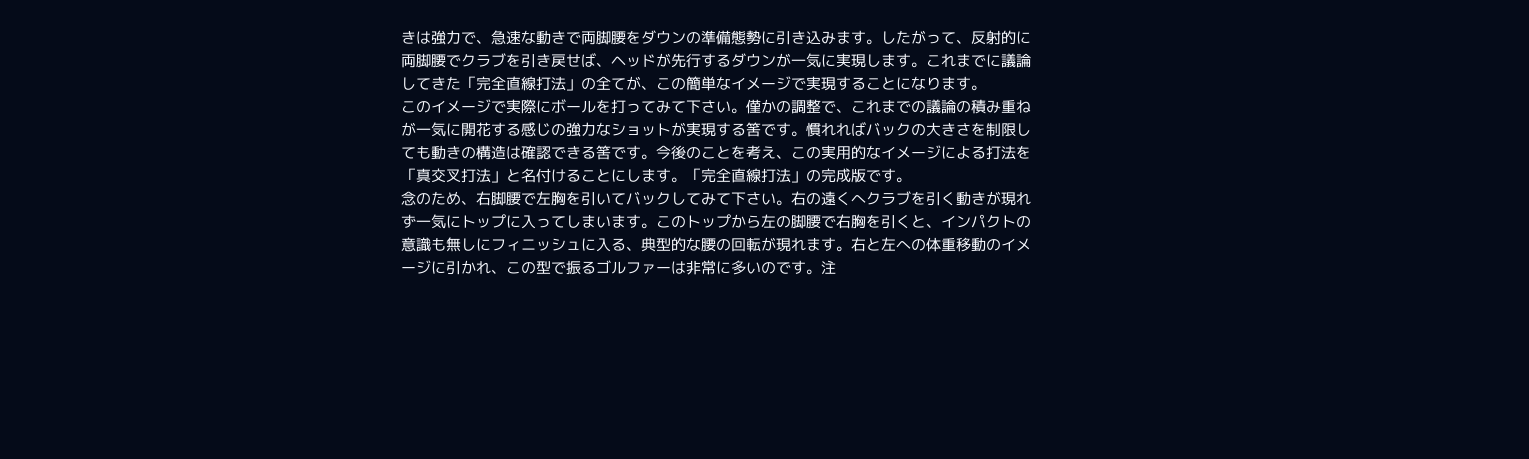きは強力で、急速な動きで両脚腰をダウンの準備態勢に引き込みます。したがって、反射的に両脚腰でクラブを引き戻せば、ヘッドが先行するダウンが一気に実現します。これまでに議論してきた「完全直線打法」の全てが、この簡単なイメージで実現することになります。
このイメージで実際にボールを打ってみて下さい。僅かの調整で、これまでの議論の積み重ねが一気に開花する感じの強力なショットが実現する筈です。慣れればバックの大きさを制限しても動きの構造は確認できる筈です。今後のことを考え、この実用的なイメージによる打法を「真交叉打法」と名付けることにします。「完全直線打法」の完成版です。
念のため、右脚腰で左胸を引いてバックしてみて下さい。右の遠くへクラブを引く動きが現れず一気にトップに入ってしまいます。このトップから左の脚腰で右胸を引くと、インパクトの意識も無しにフィニッシュに入る、典型的な腰の回転が現れます。右と左への体重移動のイメージに引かれ、この型で振るゴルファーは非常に多いのです。注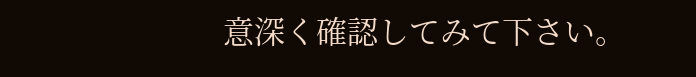意深く確認してみて下さい。